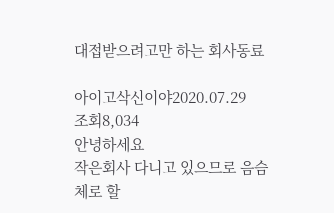대접받으려고만 하는 회사동료

아이고삭신이야2020.07.29
조회8,034
안녕하세요
작은회사 다니고 있으므로 음슴체로 할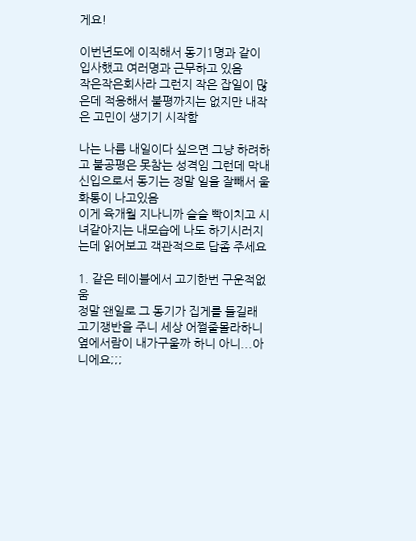게요!

이번년도에 이직해서 동기1명과 같이 입사했고 여러명과 근무하고 있음
작은작은회사라 그런지 작은 잡일이 많은데 적응해서 불평까지는 없지만 내작은 고민이 생기기 시작함

나는 나름 내일이다 싶으면 그냥 하려하고 불공평은 못참는 성격임 그런데 막내신입으로서 동기는 정말 일을 잘빼서 울화통이 나고있음
이게 육개월 지나니까 슬슬 빡이치고 시녀같아지는 내모습에 나도 하기시러지는데 읽어보고 객관적으로 답좀 주세요

1. 같은 테이블에서 고기한번 구운적없움
정말 왠일로 그 동기가 집게를 들길래 고기쟁반을 주니 세상 어쩔줄몰라하니 옆에서람이 내가구울까 하니 아니...아니에요;;;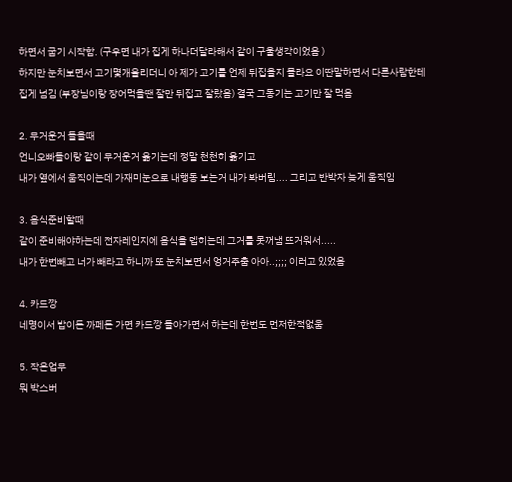하면서 굽기 시작함. (구우면 내가 집게 하나더달라해서 같이 구울생각이었음 )
하지만 눈치보면서 고기몇개올리더니 아 제가 고기를 언제 뒤집을지 몰라요 이딴말하면서 다른사람한테 집게 넘김 (부장님이랑 장어먹을땐 잘만 뒤집고 잘랐음) 결국 그동기는 고기만 잘 먹음

2. 무거운거 들을때
언니오빠들이랑 같이 무거운거 옮기는데 정말 천천히 옮기고
내가 옆에서 움직이는데 가재미눈으로 내행동 보는거 내가 봐버림.... 그리고 반박자 늦게 움직임

3. 음식준비할때
같이 준비해야하는데 전자레인지에 음식을 뎁히는데 그거를 못꺼냄 뜨거워서.....
내가 한번빼고 너가 빼라고 하니까 또 눈치보면서 엉거주춤 아아..;;;; 이러고 있었음

4. 카드깡
네명이서 밥이든 까페든 가면 카드깡 돌아가면서 하는데 한번도 먼저한적없움

5. 작은업무
뭐 박스버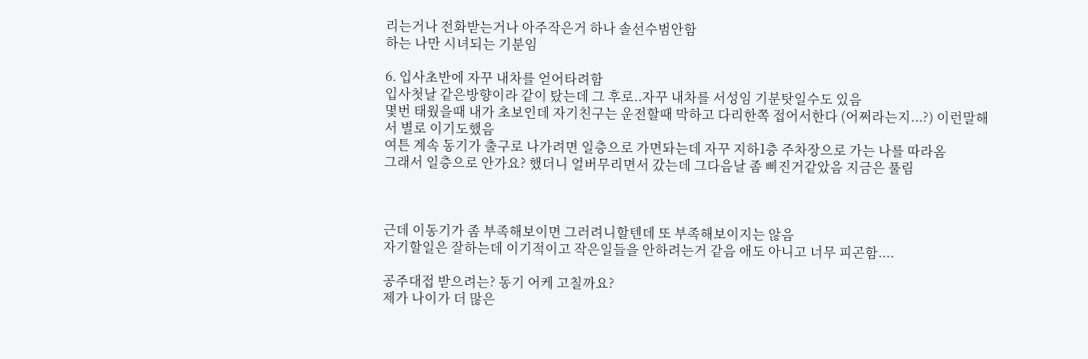리는거나 전화받는거나 아주작은거 하나 솔선수범안함
하는 나만 시녀되는 기분임

6. 입사초반에 자꾸 내차를 얻어타려함
입사첫날 같은방향이라 같이 탔는데 그 후로..자꾸 내차를 서성임 기분탓일수도 있음
몇번 태웠을때 내가 초보인데 자기친구는 운전할때 막하고 다리한쪽 접어서한다 (어쩌라는지...?) 이런말해서 별로 이기도했음
여튼 계속 동기가 출구로 나가려면 일층으로 가면돠는데 자꾸 지하1층 주차장으로 가는 나를 따라옴
그래서 일층으로 안가요? 했더니 얼버무리면서 갔는데 그다음날 좀 삐진거같았음 지금은 풀림



근데 이동기가 좀 부족해보이면 그러려니할텐데 또 부족해보이지는 않음
자기할일은 잘하는데 이기적이고 작은일들을 안하려는거 같음 애도 아니고 너무 피곤함....

공주대접 받으려는? 동기 어케 고칠까요?
제가 나이가 더 많은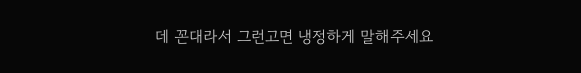데 꼰대라서 그런고면 냉정하게 말해주세요